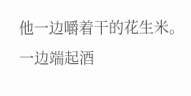他一边嚼着干的花生米。
一边端起酒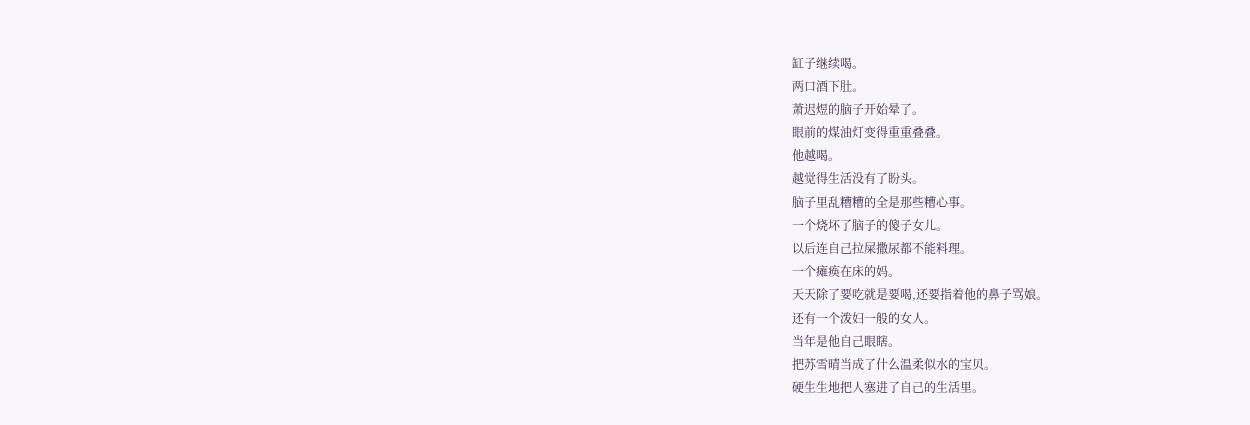缸子继续喝。
两口酒下肚。
萧迟煜的脑子开始晕了。
眼前的煤油灯变得重重叠叠。
他越喝。
越觉得生活没有了盼头。
脑子里乱糟糟的全是那些糟心事。
一个烧坏了脑子的傻子女儿。
以后连自己拉屎撒尿都不能料理。
一个瘫痪在床的妈。
天天除了要吃就是要喝,还要指着他的鼻子骂娘。
还有一个泼妇一般的女人。
当年是他自己眼瞎。
把苏雪晴当成了什么温柔似水的宝贝。
硬生生地把人塞进了自己的生活里。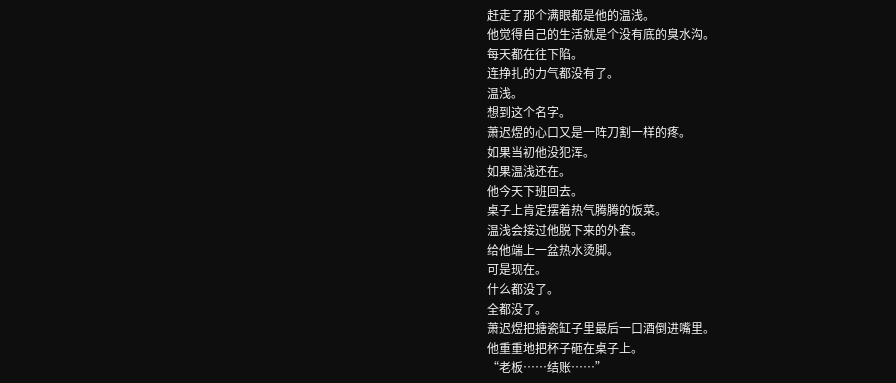赶走了那个满眼都是他的温浅。
他觉得自己的生活就是个没有底的臭水沟。
每天都在往下陷。
连挣扎的力气都没有了。
温浅。
想到这个名字。
萧迟煜的心口又是一阵刀割一样的疼。
如果当初他没犯浑。
如果温浅还在。
他今天下班回去。
桌子上肯定摆着热气腾腾的饭菜。
温浅会接过他脱下来的外套。
给他端上一盆热水烫脚。
可是现在。
什么都没了。
全都没了。
萧迟煜把搪瓷缸子里最后一口酒倒进嘴里。
他重重地把杯子砸在桌子上。
“老板……结账……”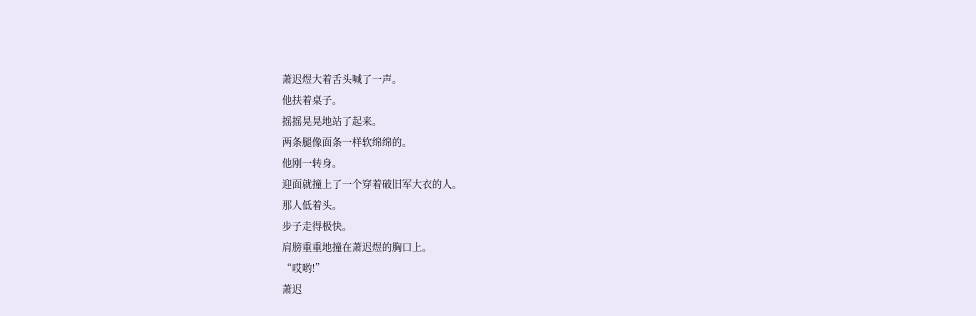萧迟煜大着舌头喊了一声。
他扶着桌子。
摇摇晃晃地站了起来。
两条腿像面条一样软绵绵的。
他刚一转身。
迎面就撞上了一个穿着破旧军大衣的人。
那人低着头。
步子走得极快。
肩膀重重地撞在萧迟煜的胸口上。
“哎哟!”
萧迟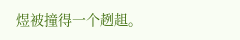煜被撞得一个趔趄。